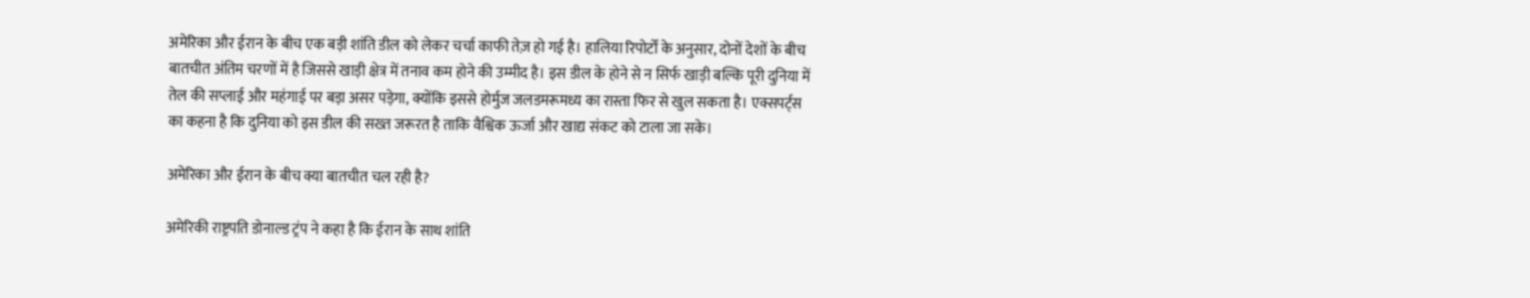अमेरिका और ईरान के बीच एक बड़ी शांति डील को लेकर चर्चा काफी तेज़ हो गई है। हालिया रिपोर्टों के अनुसार, दोनों देशों के बीच बातचीत अंतिम चरणों में है जिससे खाड़ी क्षेत्र में तनाव कम होने की उम्मीद है। इस डील के होने से न सिर्फ खाड़ी बल्कि पूरी दुनिया में तेल की सप्लाई और महंगाई पर बड़ा असर पड़ेगा, क्योंकि इससे होर्मुज जलडमरूमध्य का रास्ता फिर से खुल सकता है। एक्सपर्ट्स का कहना है कि दुनिया को इस डील की सख्त जरूरत है ताकि वैश्विक ऊर्जा और खाद्य संकट को टाला जा सके।

अमेरिका और ईरान के बीच क्या बातचीत चल रही है?

अमेरिकी राष्ट्रपति डोनाल्ड ट्रंप ने कहा है कि ईरान के साथ शांति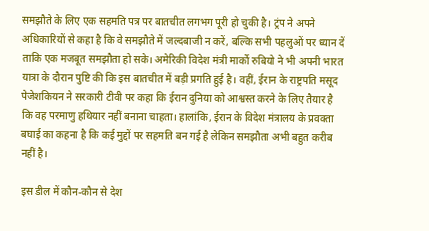समझौते के लिए एक सहमति पत्र पर बातचीत लगभग पूरी हो चुकी है। ट्रंप ने अपने अधिकारियों से कहा है कि वे समझौते में जल्दबाजी न करें, बल्कि सभी पहलुओं पर ध्यान दें ताकि एक मजबूत समझौता हो सके। अमेरिकी विदेश मंत्री मार्को रुबियो ने भी अपनी भारत यात्रा के दौरान पुष्टि की कि इस बातचीत में बड़ी प्रगति हुई है। वहीं, ईरान के राष्ट्रपति मसूद पेजेशकियन ने सरकारी टीवी पर कहा कि ईरान दुनिया को आश्वस्त करने के लिए तैयार है कि वह परमाणु हथियार नहीं बनाना चाहता। हालांकि, ईरान के विदेश मंत्रालय के प्रवक्ता बघाई का कहना है कि कई मुद्दों पर सहमति बन गई है लेकिन समझौता अभी बहुत करीब नहीं है।

इस डील में कौन-कौन से देश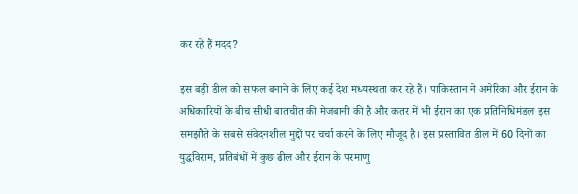कर रहे हैं मदद?

इस बड़ी डील को सफल बनाने के लिए कई देश मध्यस्थता कर रहे हैं। पाकिस्तान ने अमेरिका और ईरान के अधिकारियों के बीच सीधी बातचीत की मेजबानी की है और कतर में भी ईरान का एक प्रतिनिधिमंडल इस समझौते के सबसे संवेदनशील मुद्दों पर चर्चा करने के लिए मौजूद है। इस प्रस्तावित डील में 60 दिनों का युद्धविराम, प्रतिबंधों में कुछ ढील और ईरान के परमाणु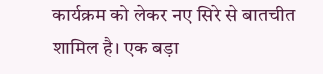कार्यक्रम को लेकर नए सिरे से बातचीत शामिल है। एक बड़ा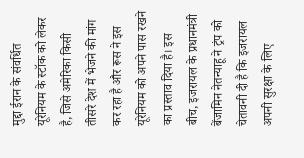मुद्दा ईरान के संवर्धित यूरेनियम के स्टॉक को लेकर है, जिसे अमेरिका किसी तीसरे देश में भेजने की मांग कर रहा है और रूस ने इस यूरेनियम को अपने पास रखने का प्रस्ताव दिया है। इस बीच, इजरायल के प्रधानमंत्री बेंजामिन नेतन्याहू ने ट्रंप को चेतावनी दी है कि इजरायल अपनी सुरक्षा के लिए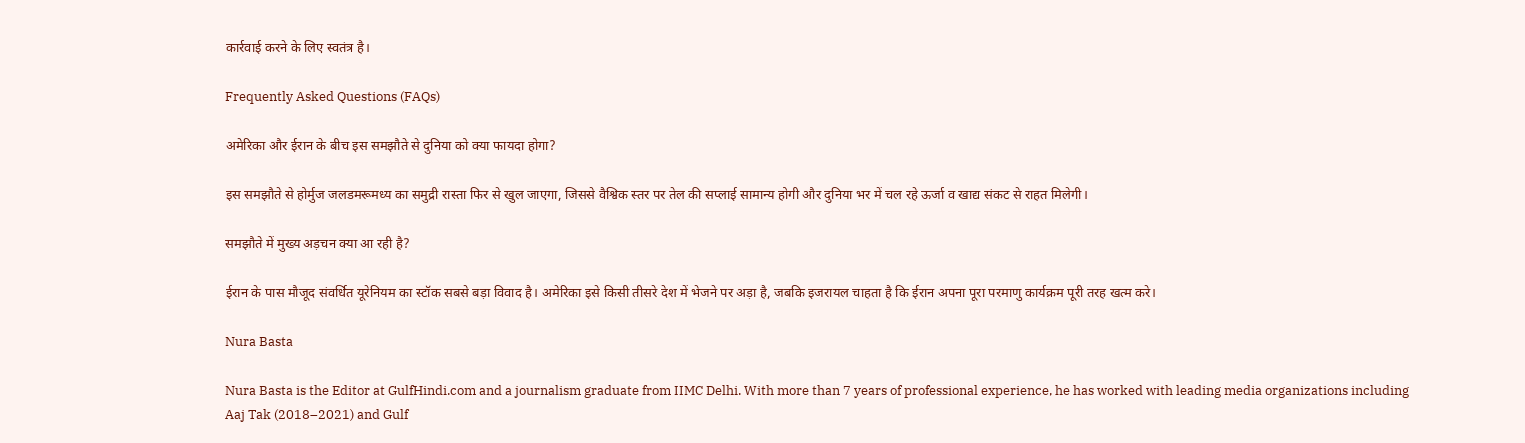कार्रवाई करने के लिए स्वतंत्र है।

Frequently Asked Questions (FAQs)

अमेरिका और ईरान के बीच इस समझौते से दुनिया को क्या फायदा होगा?

इस समझौते से होर्मुज जलडमरूमध्य का समुद्री रास्ता फिर से खुल जाएगा, जिससे वैश्विक स्तर पर तेल की सप्लाई सामान्य होगी और दुनिया भर में चल रहे ऊर्जा व खाद्य संकट से राहत मिलेगी।

समझौते में मुख्य अड़चन क्या आ रही है?

ईरान के पास मौजूद संवर्धित यूरेनियम का स्टॉक सबसे बड़ा विवाद है। अमेरिका इसे किसी तीसरे देश में भेजने पर अड़ा है, जबकि इजरायल चाहता है कि ईरान अपना पूरा परमाणु कार्यक्रम पूरी तरह खत्म करे।

Nura Basta

Nura Basta is the Editor at GulfHindi.com and a journalism graduate from IIMC Delhi. With more than 7 years of professional experience, he has worked with leading media organizations including Aaj Tak (2018–2021) and Gulf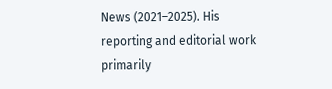News (2021–2025). His reporting and editorial work primarily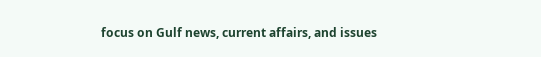focus on Gulf news, current affairs, and issues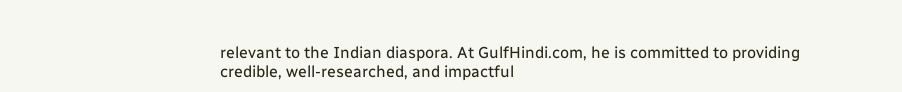relevant to the Indian diaspora. At GulfHindi.com, he is committed to providing credible, well-researched, and impactful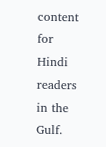content for Hindi readers in the Gulf.